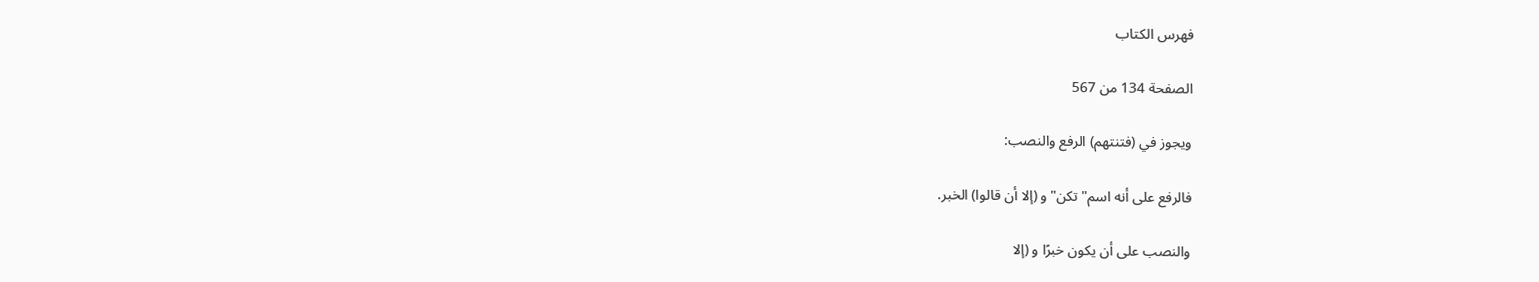فهرس الكتاب

الصفحة 134 من 567

ويجوز في (فتنتهم) الرفع والنصب:

فالرفع على أنه اسم"تكن"و (إلا أن قالوا) الخبر.

والنصب على أن يكون خبرًا و (إلا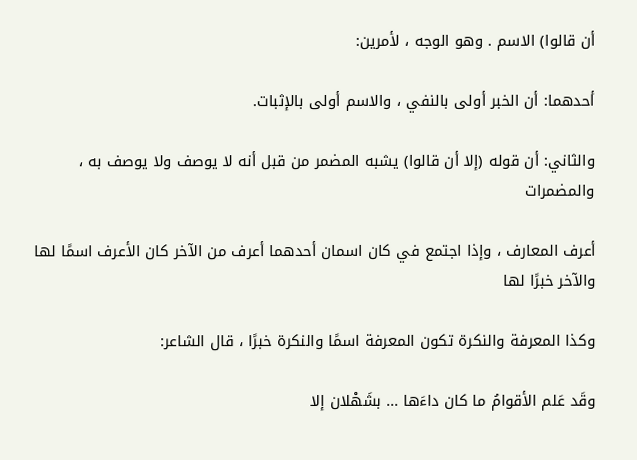أن قالوا) الاسم . وهو الوجه ، لأمرين:

أحدهما: أن الخبر أولى بالنفي ، والاسم أولى بالإثبات.

والثاني: أن قوله (إلا أن قالوا) يشبه المضمر من قبل أنه لا يوصف ولا يوصف به ، والمضمرات

أعرف المعارف ، وإذا اجتمع في كان اسمان أحدهما أعرف من الآخر كان الأعرف اسمًا لها والآخر خبرًا لها

وكذا المعرفة والنكرة تكون المعرفة اسمًا والنكرة خبرًا ، قال الشاعر:

وقَد عَلم الأقوامُ ما كان داءَها ... بشَهْلان إلا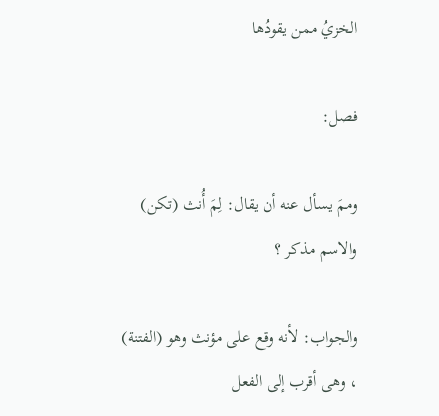الخزيُ ممن يقودُها

فصل:

وممَ يسأل عنه أن يقال: لِمَ أُنث (تكن) والاسم مذكر ؟

والجواب: لأنه وقع على مؤنث وهو (الفتنة) ، وهى أقرب إلى الفعل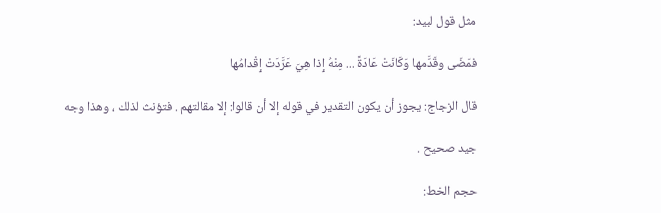مثل قول لبيد:

فمَضَى وقَدَّمها وَكَانَتْ عَادَةً ... مِنْهُ إِذا هِيَ عَرَّدَتْ إِقْدامُها

قال الزجاج: يجوز أن يكون التقدير في قوله إلا أن قالوا: إلا مقالتهم . فتؤنث لذلك ، وهذا وجه

جيد صحيح .

حجم الخط: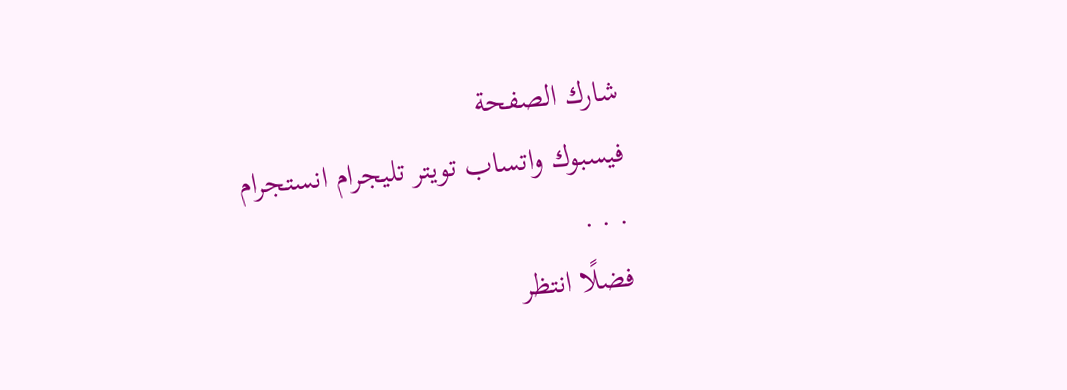شارك الصفحة
فيسبوك واتساب تويتر تليجرام انستجرام
. . .
فضلًا انتظر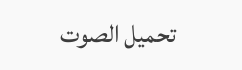تحميل الصوت